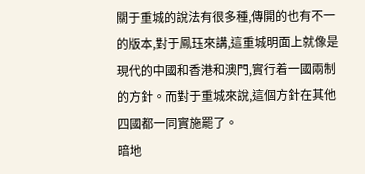關于重城的說法有很多種,傳開的也有不一的版本,對于鳳珏來講,這重城明面上就像是現代的中國和香港和澳門,實行着一國兩制的方針。而對于重城來說,這個方針在其他四國都一同實施罷了。
暗地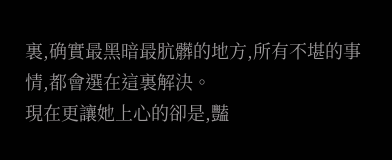裏,确實最黑暗最肮髒的地方,所有不堪的事情,都會選在這裏解決。
現在更讓她上心的卻是,豔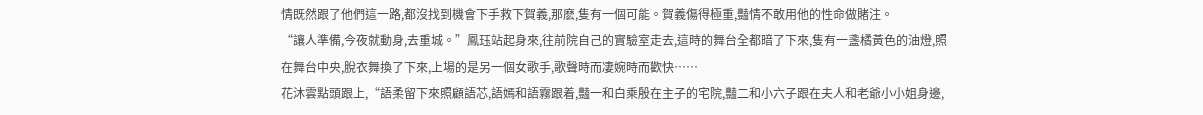情既然跟了他們這一路,都沒找到機會下手救下賀義,那麽,隻有一個可能。賀義傷得極重,豔情不敢用他的性命做賭注。
“讓人準備,今夜就動身,去重城。”鳳珏站起身來,往前院自己的實驗室走去,這時的舞台全都暗了下來,隻有一盞橘黃色的油燈,照在舞台中央,脫衣舞換了下來,上場的是另一個女歌手,歌聲時而凄婉時而歡快……
花沐雲點頭跟上,“語柔留下來照顧語芯,語嫣和語霧跟着,豔一和白乘殷在主子的宅院,豔二和小六子跟在夫人和老爺小小姐身邊,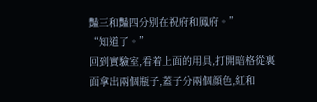豔三和豔四分别在祝府和鳳府。”
“知道了。”
回到實驗室,看着上面的用具,打開暗格從裏面拿出兩個瓶子,蓋子分兩個顔色,紅和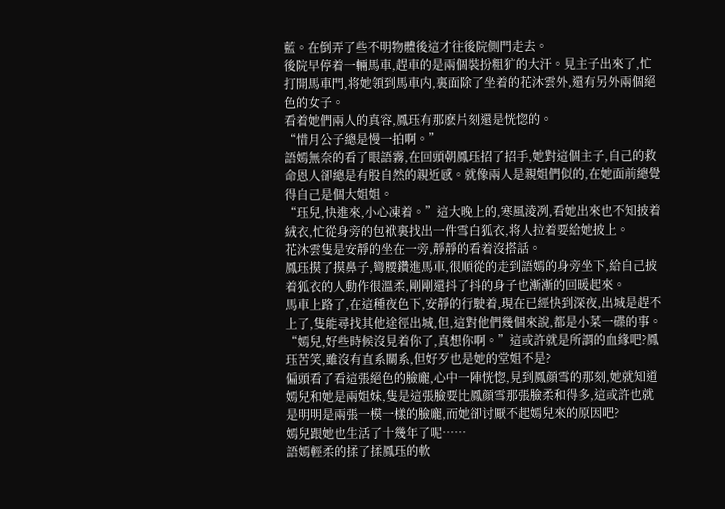藍。在倒弄了些不明物體後這才往後院側門走去。
後院早停着一輛馬車,趕車的是兩個裝扮粗犷的大汗。見主子出來了,忙打開馬車門,将她領到馬車内,裏面除了坐着的花沐雲外,還有另外兩個絕色的女子。
看着她們兩人的真容,鳳珏有那麽片刻還是恍惚的。
“惜月公子總是慢一拍啊。”
語嫣無奈的看了眼語霧,在回頭朝鳳珏招了招手,她對這個主子,自己的救命恩人卻總是有股自然的親近感。就像兩人是親姐們似的,在她面前總覺得自己是個大姐姐。
“珏兒,快進來,小心凍着。”這大晚上的,寒風淩冽,看她出來也不知披着絨衣,忙從身旁的包袱裏找出一件雪白狐衣,将人拉着要給她披上。
花沐雲隻是安靜的坐在一旁,靜靜的看着沒搭話。
鳳珏摸了摸鼻子,彎腰鑽進馬車,很順從的走到語嫣的身旁坐下,給自己披着狐衣的人動作很溫柔,剛剛還抖了抖的身子也漸漸的回暖起來。
馬車上路了,在這種夜色下,安靜的行駛着,現在已經快到深夜,出城是趕不上了,隻能尋找其他途徑出城,但,這對他們幾個來說,都是小菜一碟的事。
“嫣兒,好些時候沒見着你了,真想你啊。”這或許就是所謂的血緣吧?鳳珏苦笑,雖沒有直系關系,但好歹也是她的堂姐不是?
偏頭看了看這張絕色的臉龐,心中一陣恍惚,見到鳳顔雪的那刻,她就知道嫣兒和她是兩姐妹,隻是這張臉要比鳳顔雪那張臉柔和得多,這或許也就是明明是兩張一模一樣的臉龐,而她卻讨厭不起嫣兒來的原因吧?
嫣兒跟她也生活了十幾年了呢……
語嫣輕柔的揉了揉鳳珏的軟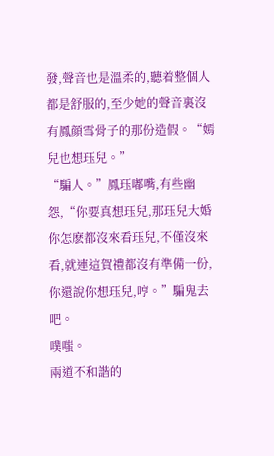發,聲音也是溫柔的,聽着整個人都是舒服的,至少她的聲音裏沒有鳳顔雪骨子的那份造假。“嫣兒也想珏兒。”
“騙人。”鳳珏嘟嘴,有些幽怨,“你要真想珏兒,那珏兒大婚你怎麽都沒來看珏兒,不僅沒來看,就連這賀禮都沒有準備一份,你還說你想珏兒,哼。”騙鬼去吧。
噗嗤。
兩道不和諧的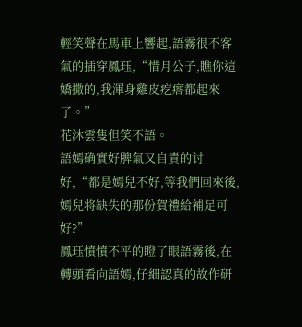輕笑聲在馬車上響起,語霧很不客氣的插穿鳳珏,“惜月公子,瞧你這嬌撒的,我渾身雞皮疙瘩都起來了。”
花沐雲隻但笑不語。
語嫣确實好脾氣又自責的讨好,“都是嫣兒不好,等我們回來後,嫣兒将缺失的那份賀禮給補足可好?”
鳳珏憤憤不平的瞪了眼語霧後,在轉頭看向語嫣,仔細認真的故作研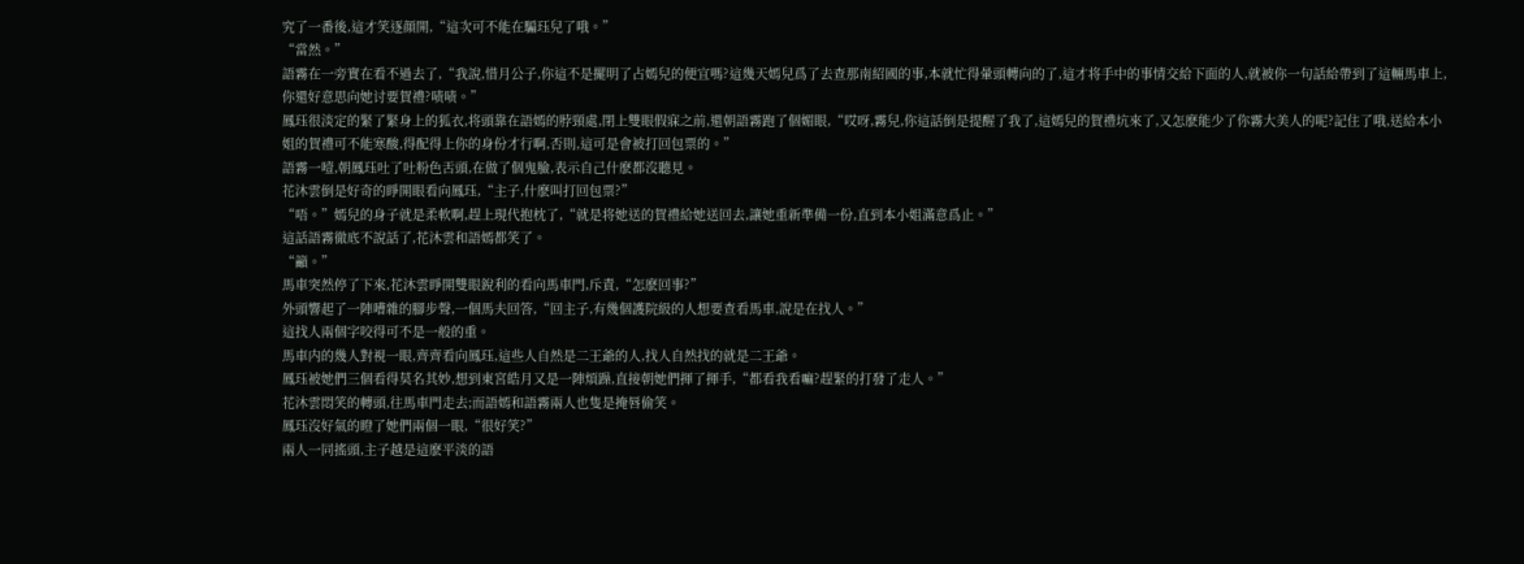究了一番後,這才笑逐顔開,“這次可不能在騙珏兒了哦。”
“當然。”
語霧在一旁實在看不過去了,“我說,惜月公子,你這不是擺明了占嫣兒的便宜嗎?這幾天嫣兒爲了去查那南紹國的事,本就忙得暈頭轉向的了,這才将手中的事情交給下面的人,就被你一句話給帶到了這輛馬車上,你還好意思向她讨要賀禮?啧啧。”
鳳珏很淡定的緊了緊身上的狐衣,将頭靠在語嫣的脖頸處,閉上雙眼假寐之前,還朝語霧跑了個媚眼,“哎呀,霧兒,你這話倒是提醒了我了,這嫣兒的賀禮坑來了,又怎麽能少了你霧大美人的呢?記住了哦,送給本小姐的賀禮可不能寒酸,得配得上你的身份才行啊,否則,這可是會被打回包票的。”
語霧一噎,朝鳳珏吐了吐粉色舌頭,在做了個鬼臉,表示自己什麽都沒聽見。
花沐雲倒是好奇的睜開眼看向鳳珏,“主子,什麽叫打回包票?”
“唔。”嫣兒的身子就是柔軟啊,趕上現代抱枕了,“就是将她送的賀禮給她送回去,讓她重新準備一份,直到本小姐滿意爲止。”
這話語霧徹底不說話了,花沐雲和語嫣都笑了。
“籲。”
馬車突然停了下來,花沐雲睜開雙眼銳利的看向馬車門,斥責,“怎麽回事?”
外頭響起了一陣嘈雜的腳步聲,一個馬夫回答,“回主子,有幾個護院級的人想要查看馬車,說是在找人。”
這找人兩個字咬得可不是一般的重。
馬車内的幾人對視一眼,齊齊看向鳳珏,這些人自然是二王爺的人,找人自然找的就是二王爺。
鳳珏被她們三個看得莫名其妙,想到東宮皓月又是一陣煩躁,直接朝她們揮了揮手,“都看我看嘛?趕緊的打發了走人。”
花沐雲悶笑的轉頭,往馬車門走去;而語嫣和語霧兩人也隻是掩唇偷笑。
鳳珏沒好氣的瞪了她們兩個一眼,“很好笑?”
兩人一同搖頭,主子越是這麽平淡的語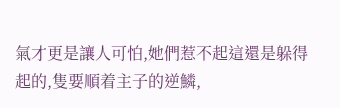氣才更是讓人可怕,她們惹不起這還是躲得起的,隻要順着主子的逆鱗,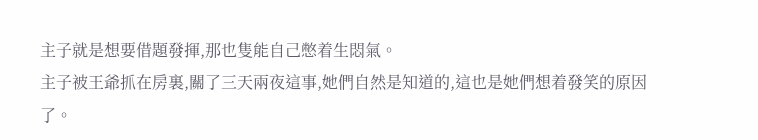主子就是想要借題發揮,那也隻能自己憋着生悶氣。
主子被王爺抓在房裏,關了三天兩夜這事,她們自然是知道的,這也是她們想着發笑的原因了。